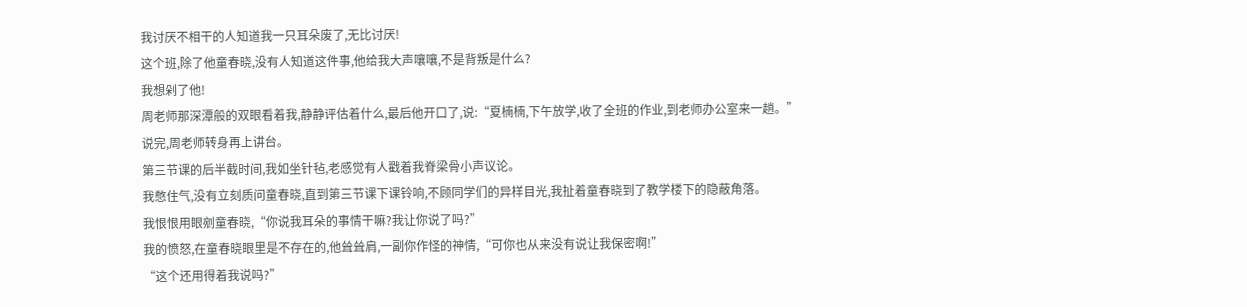我讨厌不相干的人知道我一只耳朵废了,无比讨厌!
这个班,除了他童春晓,没有人知道这件事,他给我大声嚷嚷,不是背叛是什么?
我想剁了他!
周老师那深潭般的双眼看着我,静静评估着什么,最后他开口了,说:“夏楠楠,下午放学,收了全班的作业,到老师办公室来一趟。”
说完,周老师转身再上讲台。
第三节课的后半截时间,我如坐针毡,老感觉有人戳着我脊梁骨小声议论。
我憋住气,没有立刻质问童春晓,直到第三节课下课铃响,不顾同学们的异样目光,我扯着童春晓到了教学楼下的隐蔽角落。
我恨恨用眼剜童春晓,“你说我耳朵的事情干嘛?我让你说了吗?”
我的愤怒,在童春晓眼里是不存在的,他耸耸肩,一副你作怪的神情,“可你也从来没有说让我保密啊!”
“这个还用得着我说吗?”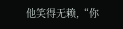他笑得无赖,“你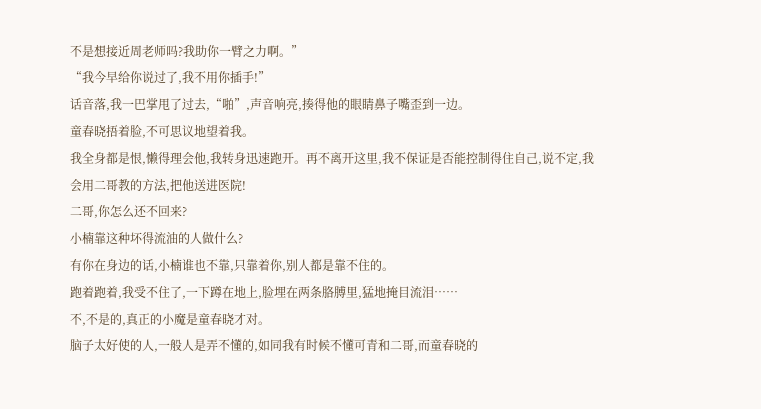不是想接近周老师吗?我助你一臂之力啊。”
“我今早给你说过了,我不用你插手!”
话音落,我一巴掌甩了过去,“啪”,声音响亮,揍得他的眼睛鼻子嘴歪到一边。
童春晓捂着脸,不可思议地望着我。
我全身都是恨,懒得理会他,我转身迅速跑开。再不离开这里,我不保证是否能控制得住自己,说不定,我会用二哥教的方法,把他送进医院!
二哥,你怎么还不回来?
小楠靠这种坏得流油的人做什么?
有你在身边的话,小楠谁也不靠,只靠着你,别人都是靠不住的。
跑着跑着,我受不住了,一下蹲在地上,脸埋在两条胳膊里,猛地掩目流泪……
不,不是的,真正的小魔是童春晓才对。
脑子太好使的人,一般人是弄不懂的,如同我有时候不懂可青和二哥,而童春晓的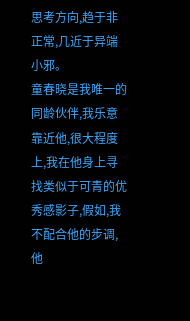思考方向,趋于非正常,几近于异端小邪。
童春晓是我唯一的同龄伙伴,我乐意靠近他,很大程度上,我在他身上寻找类似于可青的优秀感影子,假如,我不配合他的步调,他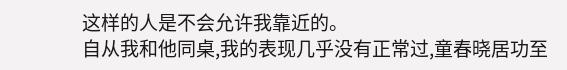这样的人是不会允许我靠近的。
自从我和他同桌,我的表现几乎没有正常过,童春晓居功至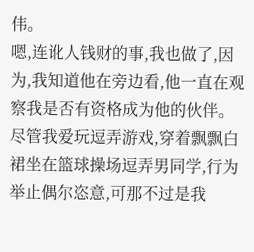伟。
嗯,连讹人钱财的事,我也做了,因为,我知道他在旁边看,他一直在观察我是否有资格成为他的伙伴。
尽管我爱玩逗弄游戏,穿着飘飘白裙坐在篮球操场逗弄男同学,行为举止偶尔恣意,可那不过是我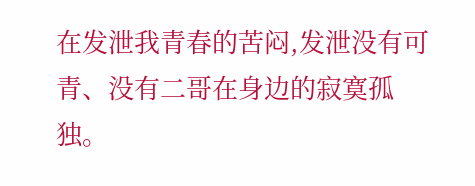在发泄我青春的苦闷,发泄没有可青、没有二哥在身边的寂寞孤独。